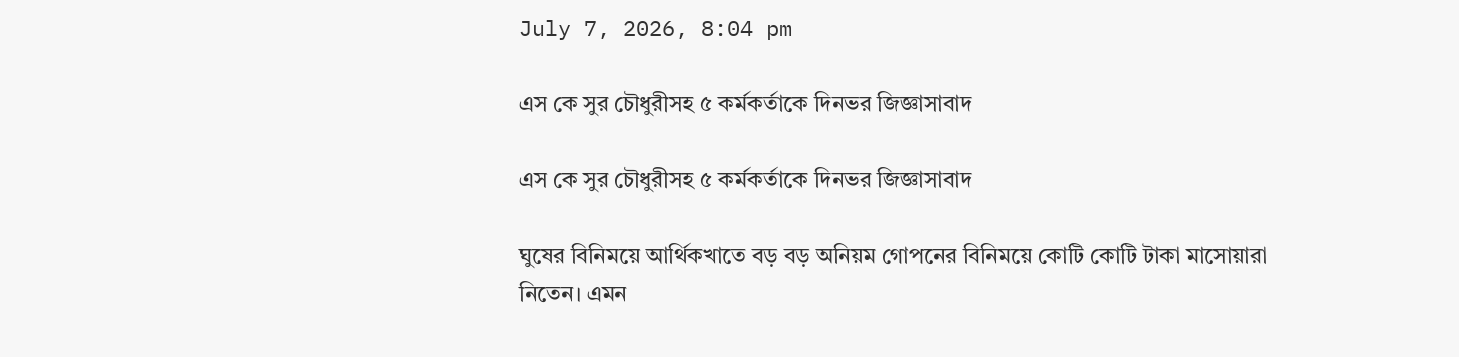July 7, 2026, 8:04 pm

এস কে সুর চৌধুরীসহ ৫ কর্মকর্তাকে দিনভর জিজ্ঞাসাবাদ

এস কে সুর চৌধুরীসহ ৫ কর্মকর্তাকে দিনভর জিজ্ঞাসাবাদ

ঘুষের বিনিময়ে আর্থিকখাতে বড় বড় অনিয়ম গোপনের বিনিময়ে কোটি কোটি টাকা মাসোয়ারা নিতেন। এমন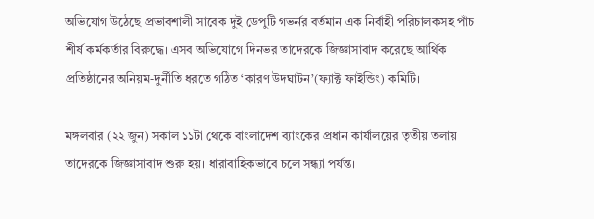অভিযোগ উঠেছে প্রভাবশালী সাবেক দুই ডেপুটি গভর্নর বর্তমান এক নির্বাহী পরিচালকসহ পাঁচ শীর্ষ কর্মকর্তার বিরুদ্ধে। এসব অভিযোগে দিনভর তাদেরকে জিজ্ঞাসাবাদ করেছে আর্থিক প্রতিষ্ঠানের অনিয়ম-দুর্নীতি ধরতে গঠিত ‘কারণ উদঘাটন’(ফ্যাক্ট ফাইন্ডিং) কমিটি।

মঙ্গলবার (২২ জুন) সকাল ১১টা থেকে বাংলাদেশ ব্যাংকের প্রধান কার্যালয়ের তৃতীয় তলায় তাদেরকে জিজ্ঞাসাবাদ শুরু হয়। ধারাবাহিকভাবে চলে সন্ধ্যা পর্যন্ত।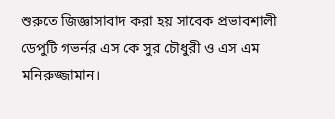শুরুতে জিজ্ঞাসাবাদ করা হয় সাবেক প্রভাবশালী ডেপুটি গভর্নর এস কে সুর চৌধুরী ও এস এম মনিরুজ্জামান।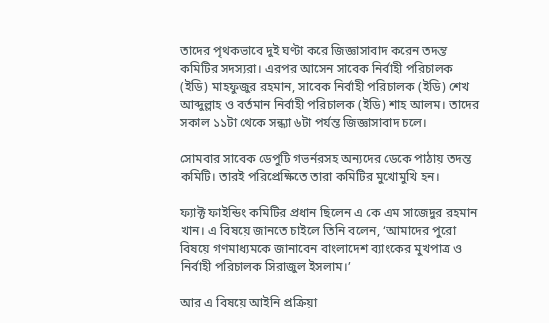তাদের পৃথকভাবে দুই ঘণ্টা করে জিজ্ঞাসাবাদ করেন তদন্ত কমিটির সদস্যরা। এরপর আসেন সাবেক নির্বাহী পরিচালক (ইডি) মাহফুজুর রহমান, সাবেক নির্বাহী পরিচালক (ইডি) শেখ আব্দুল্লাহ ও বর্তমান নির্বাহী পরিচালক (ইডি) শাহ আলম। তাদের সকাল ১১টা থেকে সন্ধ্যা ৬টা পর্যন্ত জিজ্ঞাসাবাদ চলে।

সোমবার সাবেক ডেপুটি গভর্নরসহ অন্যদের ডেকে পাঠায় তদন্ত কমিটি। তারই পরিপ্রেক্ষিতে তারা কমিটির মুখোমুখি হন।

ফ্যাক্ট ফাইন্ডিং কমিটির প্রধান ছিলেন এ কে এম সাজেদুর রহমান খান। এ বিষয়ে জানতে চাইলে তিনি বলেন, ‘আমাদের পুরো বিষয়ে গণমাধ্যমকে জানাবেন বাংলাদেশ ব্যাংকের মুখপাত্র ও নির্বাহী পরিচালক সিরাজুল ইসলাম।’

আর এ বিষয়ে আইনি প্রক্রিয়া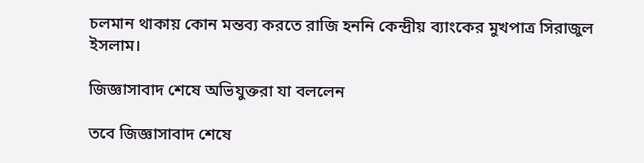চলমান থাকায় কোন মন্তব্য করতে রাজি হননি কেন্দ্রীয় ব্যাংকের মুখপাত্র সিরাজুল ইসলাম।

জিজ্ঞাসাবাদ শেষে অভিযুক্তরা যা বললেন

তবে জিজ্ঞাসাবাদ শেষে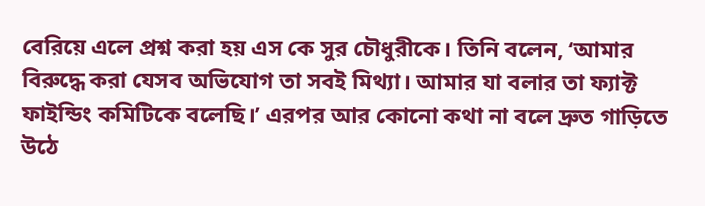বেরিয়ে এলে প্রশ্ন করা হয় এস কে সুর চৌধুরীকে। তিনি বলেন, ‘আমার বিরুদ্ধে করা যেসব অভিযোগ তা সবই মিথ্যা। আমার যা বলার তা ফ্যাক্ট ফাইন্ডিং কমিটিকে বলেছি।’ এরপর আর কোনো কথা না বলে দ্রুত গাড়িতে উঠে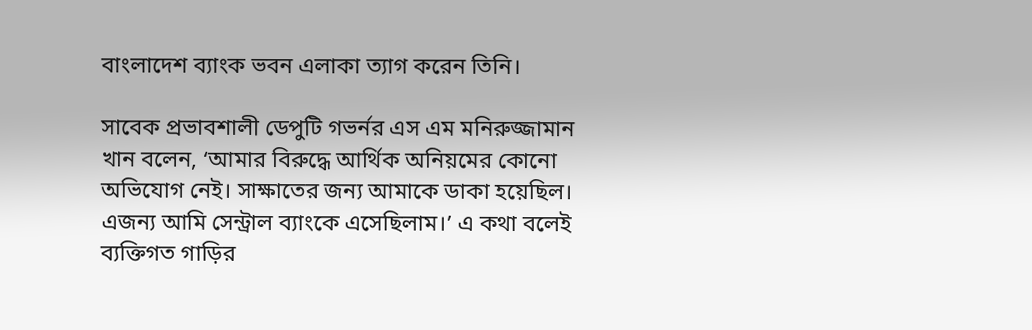বাংলাদেশ ব্যাংক ভবন এলাকা ত্যাগ করেন তিনি।

সাবেক প্রভাবশালী ডেপুটি গভর্নর এস এম মনিরুজ্জামান খান বলেন, ‘আমার বিরুদ্ধে আর্থিক অনিয়মের কোনো অভিযোগ নেই। সাক্ষাতের জন্য আমাকে ডাকা হয়েছিল। এজন্য আমি সেন্ট্রাল ব্যাংকে এসেছিলাম।’ এ কথা বলেই ব্যক্তিগত গাড়ির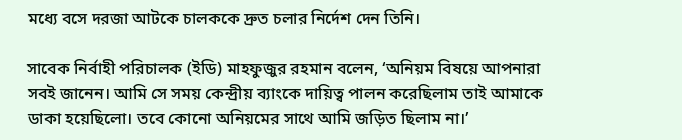মধ্যে বসে দরজা আটকে চালককে দ্রুত চলার নির্দেশ দেন তিনি।

সাবেক নির্বাহী পরিচালক (ইডি) মাহফুজুর রহমান বলেন, ‘অনিয়ম বিষয়ে আপনারা সবই জানেন। আমি সে সময় কেন্দ্রীয় ব্যাংকে দায়িত্ব পালন করেছিলাম তাই আমাকে ডাকা হয়েছিলো। তবে কোনো অনিয়মের সাথে আমি জড়িত ছিলাম না।’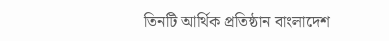তিনটি আর্থিক প্রতিষ্ঠান বাংলাদেশ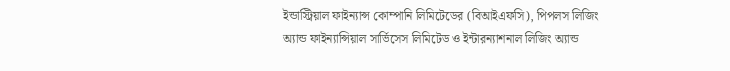ইন্ডাস্ট্রিয়াল ফাইন্যান্স কোম্পানি লিমিটেডের (বিআইএফসি), পিপলস লিজিং অ্যান্ড ফাইন্যান্সিয়াল সার্ভিসেস লিমিটেড ও ইন্টারন্যাশনাল লিজিং অ্যান্ড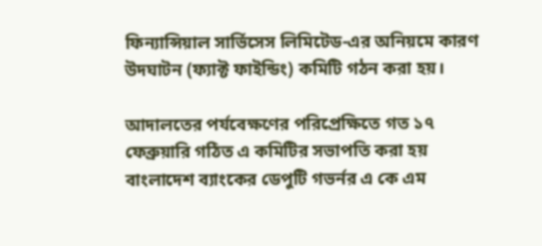ফিন্যান্সিয়াল সার্ভিসেস লিমিটেড-এর অনিয়মে কারণ উদঘাটন (ফ্যাক্ট ফাইন্ডিং) কমিটি গঠন করা হয়।

আদালতের পর্যবেক্ষণের পরিপ্রেক্ষিতে গত ১৭ ফেব্রুয়ারি গঠিত এ কমিটির সভাপতি করা হয় বাংলাদেশ ব্যাংকের ডেপুটি গভর্নর এ কে এম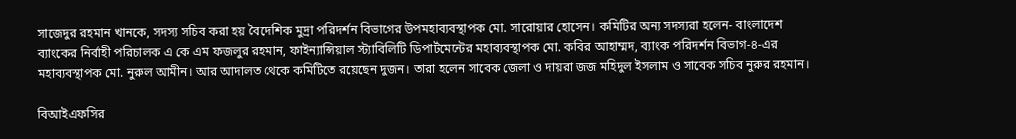সাজেদুর রহমান খানকে, সদস্য সচিব করা হয় বৈদেশিক মুদ্রা পরিদর্শন বিভাগের উপমহাব্যবস্থাপক মো. সারোয়ার হোসেন। কমিটির অন্য সদস্যরা হলেন- বাংলাদেশ ব্যাংকের নির্বাহী পরিচালক এ কে এম ফজলুর রহমান, ফাইন্যান্সিয়াল স্ট্যাবিলিটি ডিপার্টমেন্টের মহাব্যবস্থাপক মো. কবির আহাম্মদ, ব্যাংক পরিদর্শন বিভাগ-৪-এর মহাব্যবস্থাপক মো. নুরুল আমীন। আর আদালত থেকে কমিটিতে রয়েছেন দুজন। তারা হলেন সাবেক জেলা ও দায়রা জজ মহিদুল ইসলাম ও সাবেক সচিব নুরুর রহমান।

বিআইএফসির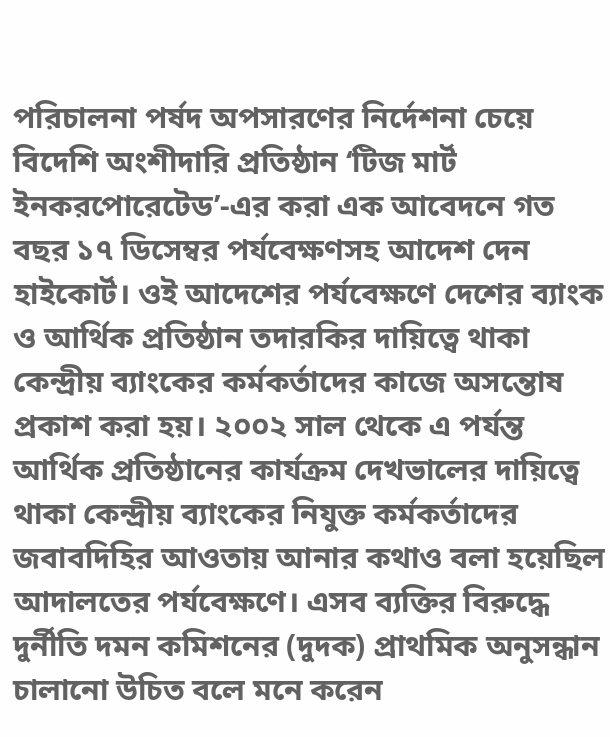পরিচালনা পর্ষদ অপসারণের নির্দেশনা চেয়ে বিদেশি অংশীদারি প্রতিষ্ঠান ‘টিজ মার্ট ইনকরপোরেটেড’-এর করা এক আবেদনে গত বছর ১৭ ডিসেম্বর পর্যবেক্ষণসহ আদেশ দেন হাইকোর্ট। ওই আদেশের পর্যবেক্ষণে দেশের ব্যাংক ও আর্থিক প্রতিষ্ঠান তদারকির দায়িত্বে থাকা কেন্দ্রীয় ব্যাংকের কর্মকর্তাদের কাজে অসন্তোষ প্রকাশ করা হয়। ২০০২ সাল থেকে এ পর্যন্ত আর্থিক প্রতিষ্ঠানের কার্যক্রম দেখভালের দায়িত্বে থাকা কেন্দ্রীয় ব্যাংকের নিযুক্ত কর্মকর্তাদের জবাবদিহির আওতায় আনার কথাও বলা হয়েছিল আদালতের পর্যবেক্ষণে। এসব ব্যক্তির বিরুদ্ধে দুর্নীতি দমন কমিশনের (দুদক) প্রাথমিক অনুসন্ধান চালানো উচিত বলে মনে করেন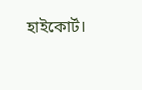হাইকোর্ট।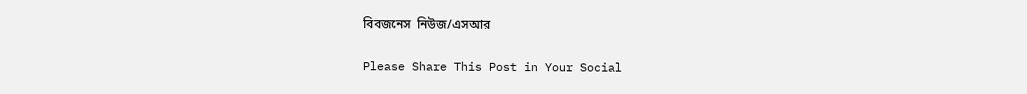বিবজনেস  নিউজ/এসআর

Please Share This Post in Your Social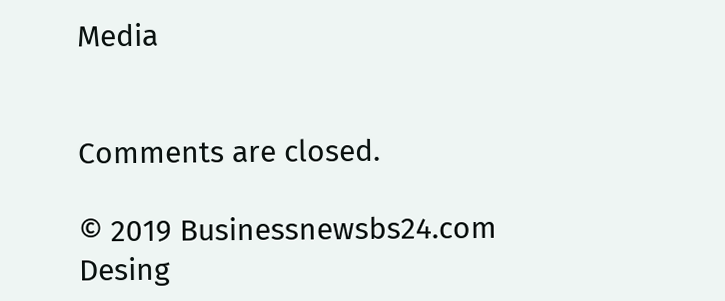Media


Comments are closed.

© 2019 Businessnewsbs24.com
Desing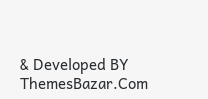& Developed BY ThemesBazar.Com